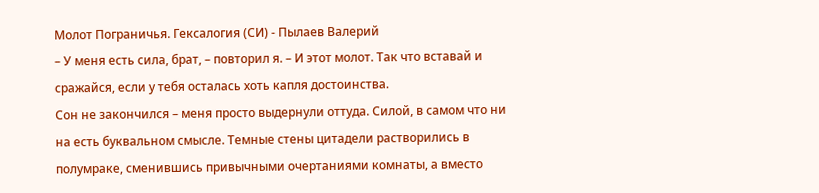Молот Пограничья. Гексалогия (СИ) - Пылаев Валерий
– У меня есть сила, брат, – повторил я. – И этот молот. Так что вставай и сражайся, если у тебя осталась хоть капля достоинства.
Сон не закончился – меня просто выдернули оттуда. Силой, в самом что ни на есть буквальном смысле. Темные стены цитадели растворились в полумраке, сменившись привычными очертаниями комнаты, а вместо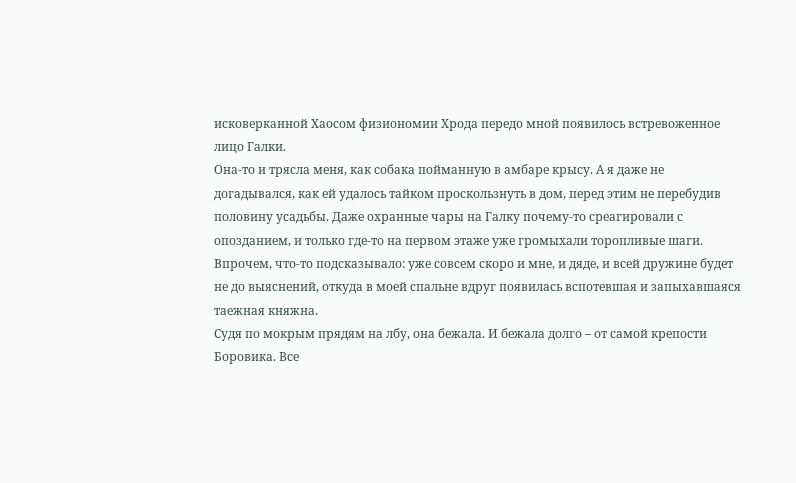исковерканной Хаосом физиономии Хрода передо мной появилось встревоженное лицо Галки.
Она‑то и трясла меня, как собака пойманную в амбаре крысу. А я даже не догадывался, как ей удалось тайком проскользнуть в дом, перед этим не перебудив половину усадьбы. Даже охранные чары на Галку почему‑то среагировали с опозданием, и только где‑то на первом этаже уже громыхали торопливые шаги. Впрочем, что‑то подсказывало: уже совсем скоро и мне, и дяде, и всей дружине будет не до выяснений, откуда в моей спальне вдруг появилась вспотевшая и запыхавшаяся таежная княжна.
Судя по мокрым прядям на лбу, она бежала. И бежала долго – от самой крепости Боровика. Все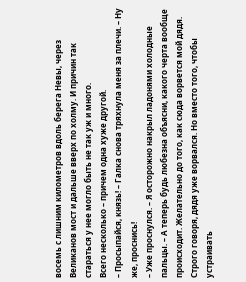восемь с лишним километров вдоль берега Невы, через Великанов мост и дальше вверх по холму. И причин так стараться у нее могло быть не так уж и много.
Всего несколько – причем одна хуже другой.
– Просыпайся, князь! – Галка снова тряхнула меня за плечи. – Ну же, проснись!
– Уже проснулся. – Я осторожно накрыл ладонями холодные пальцы. – А теперь будь любезна объясни, какого черта вообще происходит. Желательно до того, как сюда ворвется мой дядя.
Строго говоря, дядя уже ворвался. Но вместо того, чтобы устраивать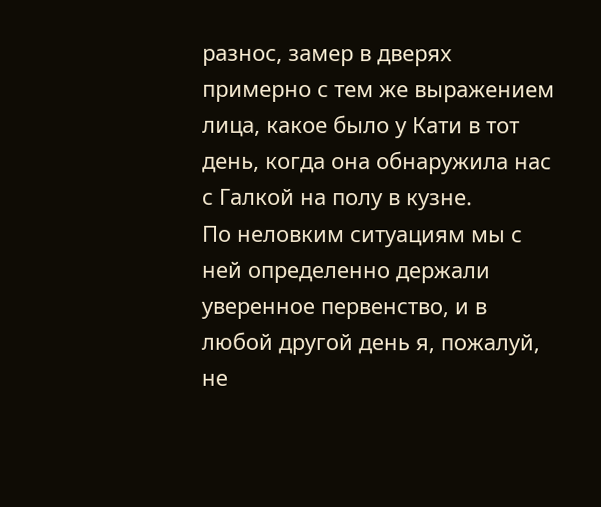разнос, замер в дверях примерно с тем же выражением лица, какое было у Кати в тот день, когда она обнаружила нас с Галкой на полу в кузне.
По неловким ситуациям мы с ней определенно держали уверенное первенство, и в любой другой день я, пожалуй, не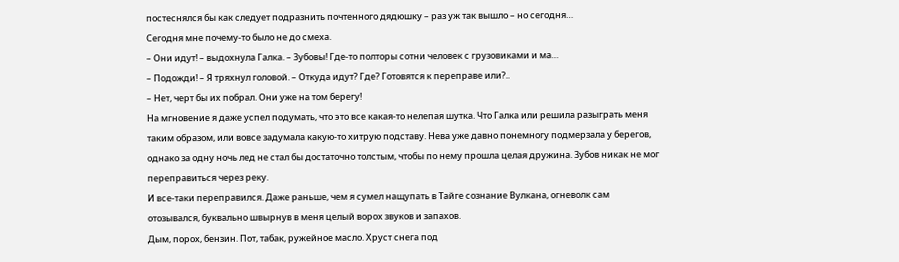постеснялся бы как следует подразнить почтенного дядюшку – раз уж так вышло – но сегодня…
Сегодня мне почему‑то было не до смеха.
– Они идут! – выдохнула Галка. – Зубовы! Где‑то полторы сотни человек с грузовиками и ма…
– Подожди! – Я тряхнул головой. – Откуда идут? Где? Готовятся к переправе или?..
– Нет, черт бы их побрал. Они уже на том берегу!
На мгновение я даже успел подумать, что это все какая‑то нелепая шутка. Что Галка или решила разыграть меня таким образом, или вовсе задумала какую‑то хитрую подставу. Нева уже давно понемногу подмерзала у берегов, однако за одну ночь лед не стал бы достаточно толстым, чтобы по нему прошла целая дружина. Зубов никак не мог переправиться через реку.
И все‑таки переправился. Даже раньше, чем я сумел нащупать в Тайге сознание Вулкана, огневолк сам отозывался, буквально швырнув в меня целый ворох звуков и запахов.
Дым, порох, бензин. Пот, табак, ружейное масло. Хруст снега под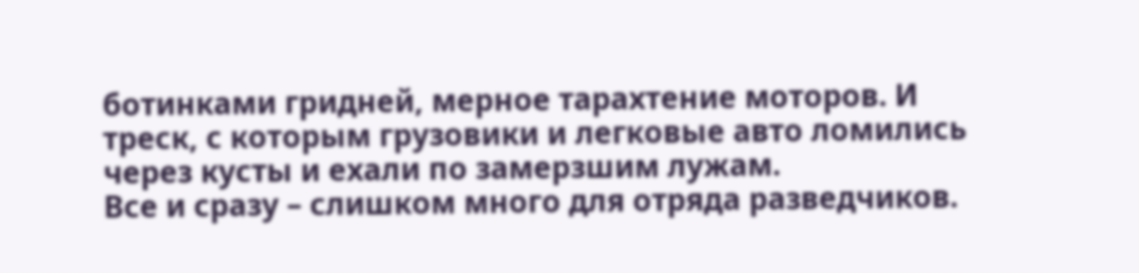ботинками гридней, мерное тарахтение моторов. И треск, с которым грузовики и легковые авто ломились через кусты и ехали по замерзшим лужам.
Все и сразу – слишком много для отряда разведчиков.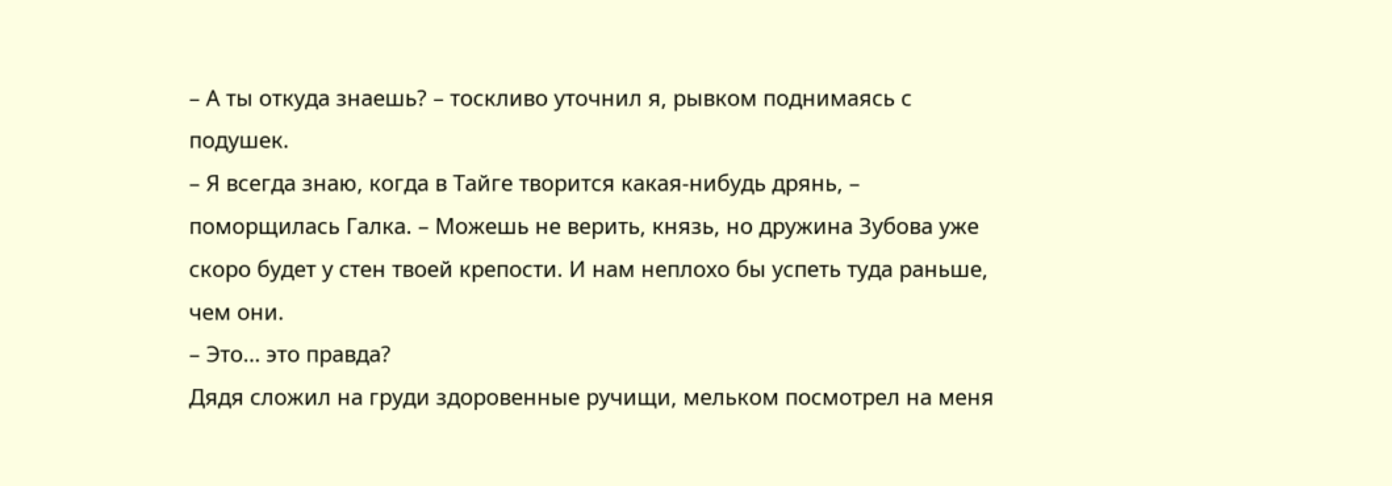– А ты откуда знаешь? – тоскливо уточнил я, рывком поднимаясь с подушек.
– Я всегда знаю, когда в Тайге творится какая‑нибудь дрянь, – поморщилась Галка. – Можешь не верить, князь, но дружина Зубова уже скоро будет у стен твоей крепости. И нам неплохо бы успеть туда раньше, чем они.
– Это… это правда?
Дядя сложил на груди здоровенные ручищи, мельком посмотрел на меня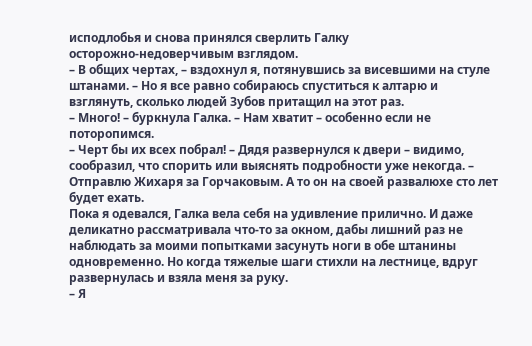исподлобья и снова принялся сверлить Галку осторожно‑недоверчивым взглядом.
– В общих чертах, – вздохнул я, потянувшись за висевшими на стуле штанами. – Но я все равно собираюсь спуститься к алтарю и взглянуть, сколько людей Зубов притащил на этот раз.
– Много! – буркнула Галка. – Нам хватит – особенно если не поторопимся.
– Черт бы их всех побрал! – Дядя развернулся к двери – видимо, сообразил, что спорить или выяснять подробности уже некогда. – Отправлю Жихаря за Горчаковым. А то он на своей развалюхе сто лет будет ехать.
Пока я одевался, Галка вела себя на удивление прилично. И даже деликатно рассматривала что‑то за окном, дабы лишний раз не наблюдать за моими попытками засунуть ноги в обе штанины одновременно. Но когда тяжелые шаги стихли на лестнице, вдруг развернулась и взяла меня за руку.
– Я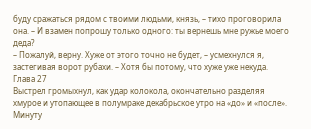буду сражаться рядом с твоими людьми, князь, – тихо проговорила она. – И взамен попрошу только одного: ты вернешь мне ружье моего деда?
– Пожалуй, верну. Хуже от этого точно не будет, – усмехнулся я, застегивая ворот рубахи. – Хотя бы потому, что хуже уже некуда.
Глава 27
Выстрел громыхнул, как удар колокола, окончательно разделяя хмурое и утопающее в полумраке декабрьское утро на «до» и «после». Минуту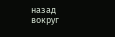назад вокруг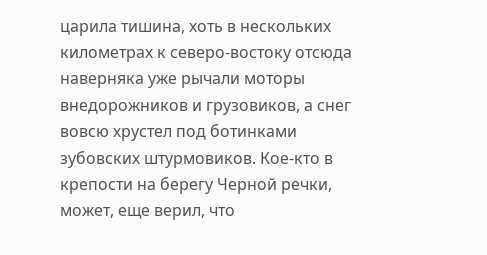царила тишина, хоть в нескольких километрах к северо‑востоку отсюда наверняка уже рычали моторы внедорожников и грузовиков, а снег вовсю хрустел под ботинками зубовских штурмовиков. Кое‑кто в крепости на берегу Черной речки, может, еще верил, что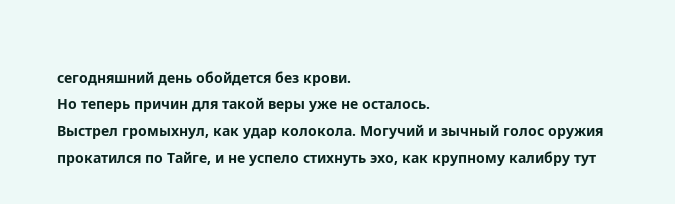сегодняшний день обойдется без крови.
Но теперь причин для такой веры уже не осталось.
Выстрел громыхнул, как удар колокола. Могучий и зычный голос оружия прокатился по Тайге, и не успело стихнуть эхо, как крупному калибру тут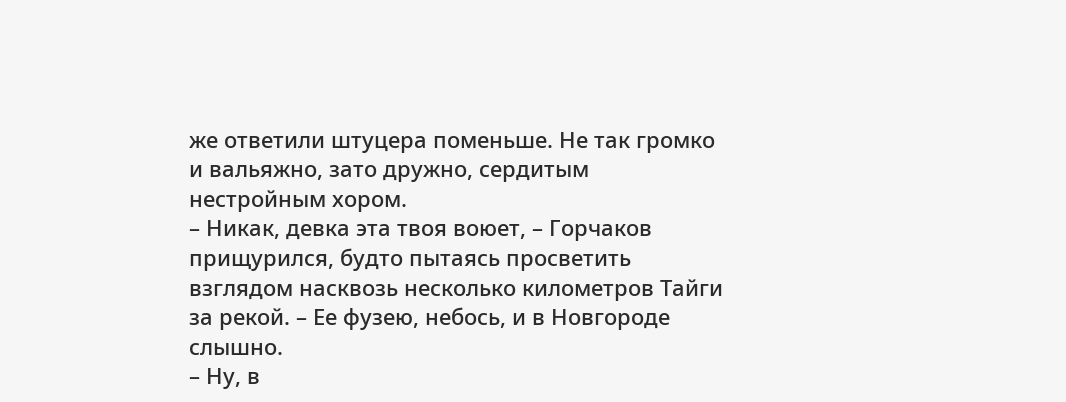же ответили штуцера поменьше. Не так громко и вальяжно, зато дружно, сердитым нестройным хором.
– Никак, девка эта твоя воюет, – Горчаков прищурился, будто пытаясь просветить взглядом насквозь несколько километров Тайги за рекой. – Ее фузею, небось, и в Новгороде слышно.
– Ну, в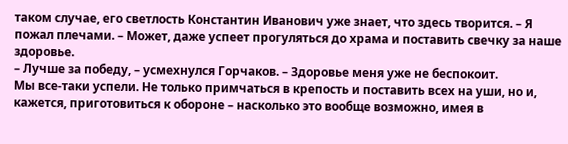таком случае, его светлость Константин Иванович уже знает, что здесь творится. – Я пожал плечами. – Может, даже успеет прогуляться до храма и поставить свечку за наше здоровье.
– Лучше за победу, – усмехнулся Горчаков. – Здоровье меня уже не беспокоит.
Мы все‑таки успели. Не только примчаться в крепость и поставить всех на уши, но и, кажется, приготовиться к обороне – насколько это вообще возможно, имея в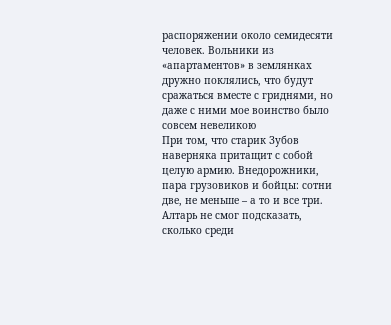распоряжении около семидесяти человек. Вольники из «апартаментов» в землянках дружно поклялись, что будут сражаться вместе с гриднями, но даже с ними мое воинство было совсем невеликою
При том, что старик Зубов наверняка притащит с собой целую армию. Внедорожники, пара грузовиков и бойцы: сотни две, не меньше – а то и все три. Алтарь не смог подсказать, сколько среди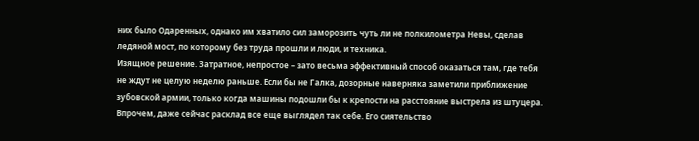них было Одаренных, однако им хватило сил заморозить чуть ли не полкилометра Невы, сделав ледяной мост, по которому без труда прошли и люди, и техника.
Изящное решение. Затратное, непростое – зато весьма эффективный способ оказаться там, где тебя не ждут не целую неделю раньше. Если бы не Галка, дозорные наверняка заметили приближение зубовской армии, только когда машины подошли бы к крепости на расстояние выстрела из штуцера.
Впрочем, даже сейчас расклад все еще выглядел так себе. Его сиятельство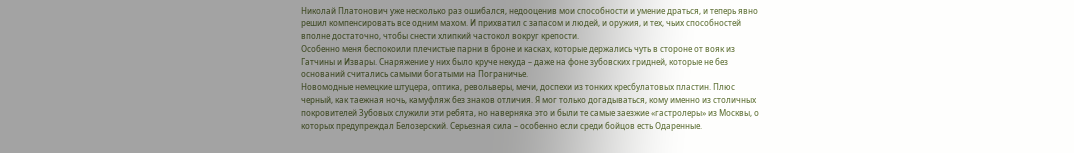Николай Платонович уже несколько раз ошибался, недооценив мои способности и умение драться, и теперь явно решил компенсировать все одним махом. И прихватил с запасом и людей, и оружия, и тех, чьих способностей вполне достаточно, чтобы снести хлипкий частокол вокруг крепости.
Особенно меня беспокоили плечистые парни в броне и касках, которые держались чуть в стороне от вояк из Гатчины и Извары. Снаряжение у них было круче некуда – даже на фоне зубовских гридней, которые не без оснований считались самыми богатыми на Пограничье.
Новомодные немецкие штуцера, оптика, револьверы, мечи, доспехи из тонких кресбулатовых пластин. Плюс черный, как таежная ночь, камуфляж без знаков отличия. Я мог только догадываться, кому именно из столичных покровителей Зубовых служили эти ребята, но наверняка это и были те самые заезжие «гастролеры» из Москвы, о которых предупреждал Белозерский. Серьезная сила – особенно если среди бойцов есть Одаренные.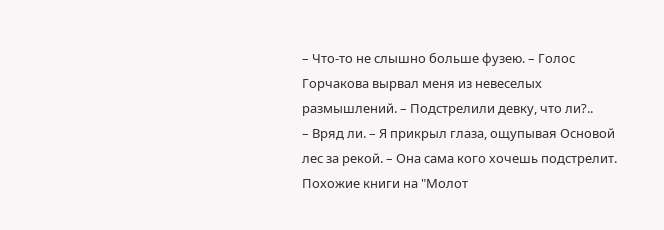– Что‑то не слышно больше фузею. – Голос Горчакова вырвал меня из невеселых размышлений. – Подстрелили девку, что ли?..
– Вряд ли. – Я прикрыл глаза, ощупывая Основой лес за рекой. – Она сама кого хочешь подстрелит.
Похожие книги на "Молот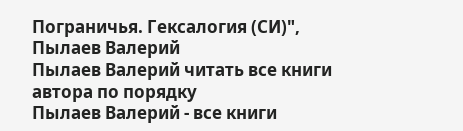Пограничья. Гексалогия (СИ)", Пылаев Валерий
Пылаев Валерий читать все книги автора по порядку
Пылаев Валерий - все книги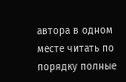автора в одном месте читать по порядку полные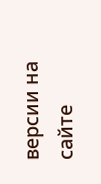версии на сайте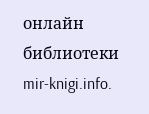онлайн библиотеки mir-knigi.info.